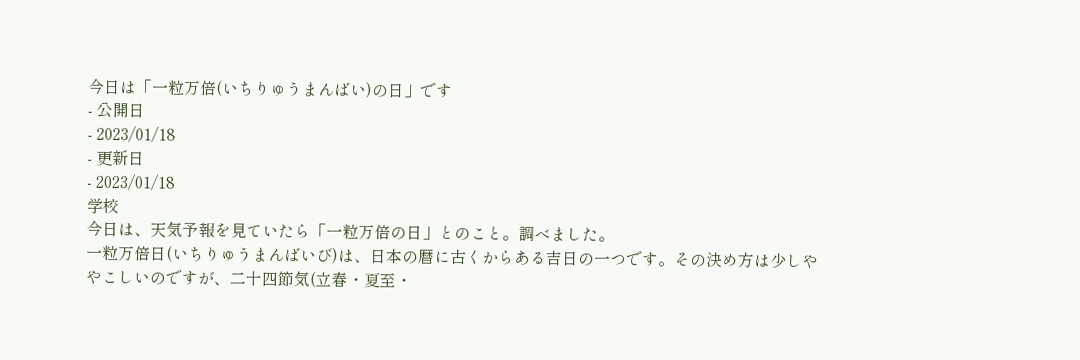今日は「一粒万倍(いちりゅうまんばい)の日」です
- 公開日
- 2023/01/18
- 更新日
- 2023/01/18
学校
今日は、天気予報を見ていたら「一粒万倍の日」とのこと。調べました。
一粒万倍日(いちりゅうまんばいび)は、日本の暦に古くからある吉日の一つです。その決め方は少しややこしいのですが、二十四節気(立春・夏至・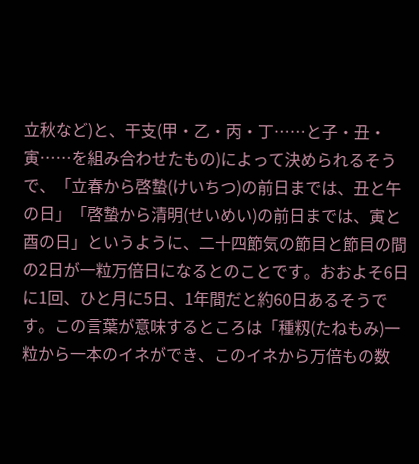立秋など)と、干支(甲・乙・丙・丁……と子・丑・寅……を組み合わせたもの)によって決められるそうで、「立春から啓蟄(けいちつ)の前日までは、丑と午の日」「啓蟄から清明(せいめい)の前日までは、寅と酉の日」というように、二十四節気の節目と節目の間の2日が一粒万倍日になるとのことです。おおよそ6日に1回、ひと月に5日、1年間だと約60日あるそうです。この言葉が意味するところは「種籾(たねもみ)一粒から一本のイネができ、このイネから万倍もの数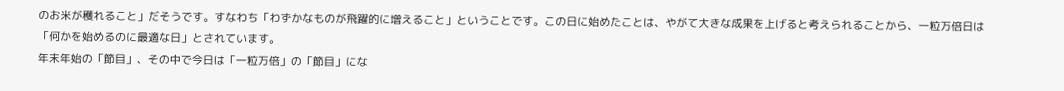のお米が穫れること」だそうです。すなわち「わずかなものが飛躍的に増えること」ということです。この日に始めたことは、やがて大きな成果を上げると考えられることから、一粒万倍日は「何かを始めるのに最適な日」とされています。
年末年始の「節目」、その中で今日は「一粒万倍」の「節目」にな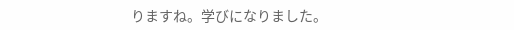りますね。学びになりました。